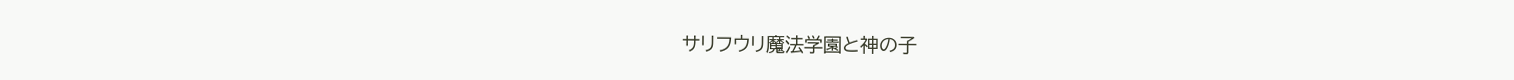サリフウリ魔法学園と神の子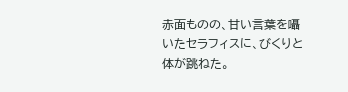赤面ものの、甘い言葉を囁いたセラフィスに、びくりと体が跳ねた。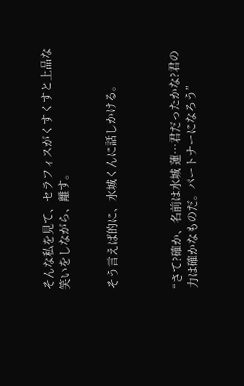そんな私を見て、セラフィスがくすくすと上品な笑いをしながら、離す。


そう言えば的に、水城くんに話しかける。



“さて?確か、名前は水城 蓮…君だったかな?君の力は確かなものだ。パートナーになろう”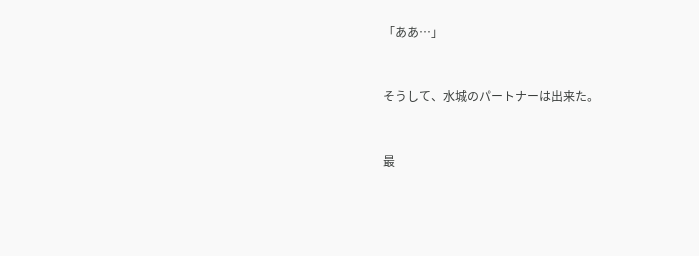「ああ…」



そうして、水城のパートナーは出来た。



最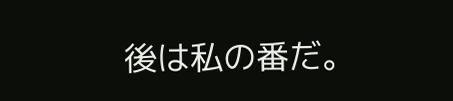後は私の番だ。